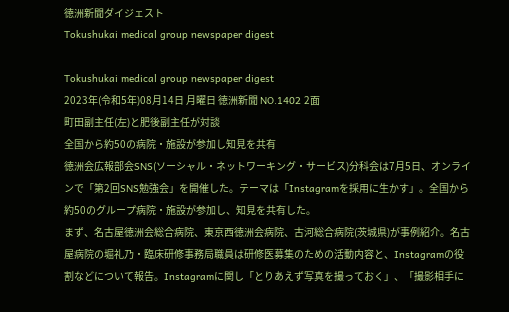徳洲新聞ダイジェスト
Tokushukai medical group newspaper digest

Tokushukai medical group newspaper digest
2023年(令和5年)08月14日 月曜日 徳洲新聞 NO.1402 2面
町田副主任(左)と肥後副主任が対談
全国から約50の病院・施設が参加し知見を共有
徳洲会広報部会SNS(ソーシャル・ネットワーキング・サービス)分科会は7月5日、オンラインで「第2回SNS勉強会」を開催した。テーマは「Instagramを採用に生かす」。全国から約50のグループ病院・施設が参加し、知見を共有した。
まず、名古屋徳洲会総合病院、東京西徳洲会病院、古河総合病院(茨城県)が事例紹介。名古屋病院の堀礼乃・臨床研修事務局職員は研修医募集のための活動内容と、Instagramの役割などについて報告。Instagramに関し「とりあえず写真を撮っておく」、「撮影相手に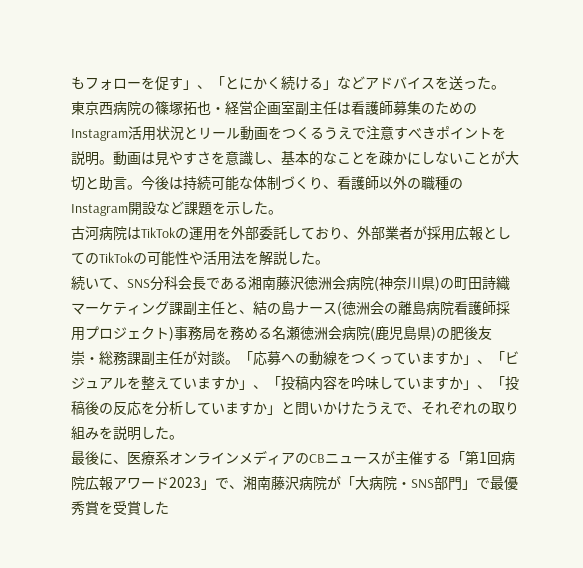もフォローを促す」、「とにかく続ける」などアドバイスを送った。
東京西病院の篠塚拓也・経営企画室副主任は看護師募集のためのInstagram活用状況とリール動画をつくるうえで注意すべきポイントを説明。動画は見やすさを意識し、基本的なことを疎かにしないことが大切と助言。今後は持続可能な体制づくり、看護師以外の職種のInstagram開設など課題を示した。
古河病院はTikTokの運用を外部委託しており、外部業者が採用広報としてのTikTokの可能性や活用法を解説した。
続いて、SNS分科会長である湘南藤沢徳洲会病院(神奈川県)の町田詩織マーケティング課副主任と、結の島ナース(徳洲会の離島病院看護師採用プロジェクト)事務局を務める名瀬徳洲会病院(鹿児島県)の肥後友崇・総務課副主任が対談。「応募への動線をつくっていますか」、「ビジュアルを整えていますか」、「投稿内容を吟味していますか」、「投稿後の反応を分析していますか」と問いかけたうえで、それぞれの取り組みを説明した。
最後に、医療系オンラインメディアのCBニュースが主催する「第1回病院広報アワード2023」で、湘南藤沢病院が「大病院・SNS部門」で最優秀賞を受賞した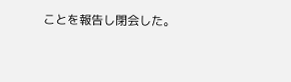ことを報告し閉会した。